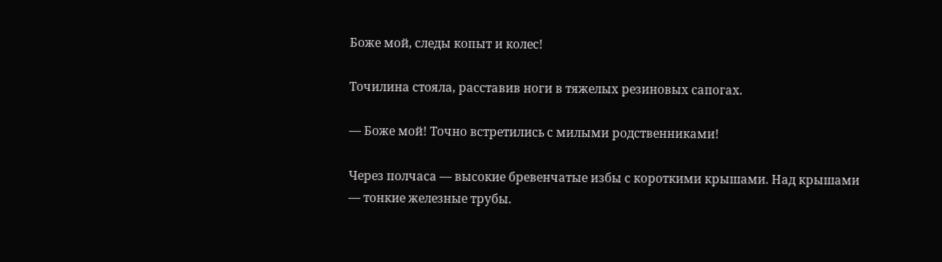Боже мой, следы копыт и колес!

Точилина стояла, расставив ноги в тяжелых резиновых сапогах.

— Боже мой! Точно встретились с милыми родственниками!

Через полчаса — высокие бревенчатые избы с короткими крышами. Над крышами — тонкие железные трубы.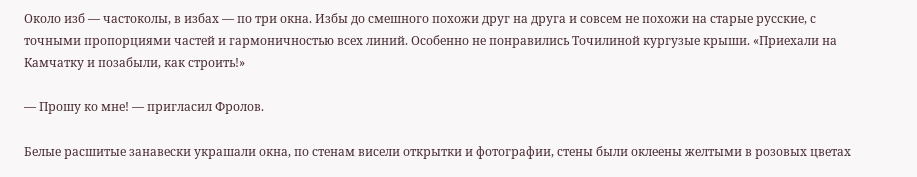Около изб — частоколы, в избах — по три окна. Избы до смешного похожи друг на друга и совсем не похожи на старые русские, с точными пропорциями частей и гармоничностью всех линий. Особенно не понравились Точилиной кургузые крыши. «Приехали на Камчатку и позабыли, как строить!»

— Прошу ко мне! — пригласил Фролов.

Белые расшитые занавески украшали окна, по стенам висели открытки и фотографии, стены были оклеены желтыми в розовых цветах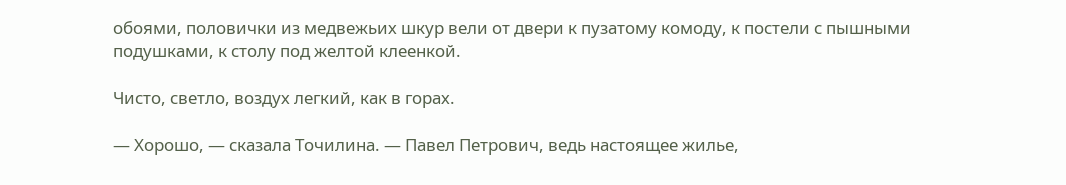обоями, половички из медвежьих шкур вели от двери к пузатому комоду, к постели с пышными подушками, к столу под желтой клеенкой.

Чисто, светло, воздух легкий, как в горах.

— Хорошо, — сказала Точилина. — Павел Петрович, ведь настоящее жилье,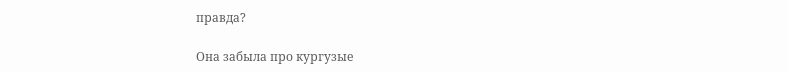правда?

Она забыла про кургузые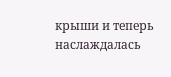крыши и теперь наслаждалась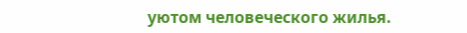уютом человеческого жилья.